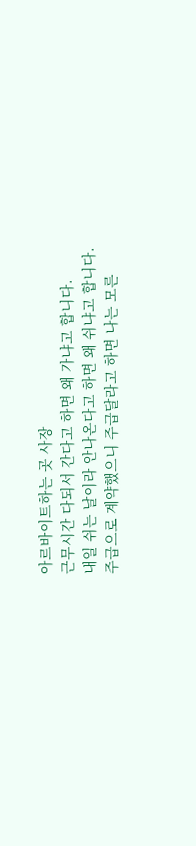아르바이트하는 곳 사장
근무시간 다되서 간다고 하면 왜 가냐고 합니다.
내일 쉬는 날이라 안나온다고 하면 왜 쉬냐고 합니다.
주급으로 계약했으니 주급달라고 하면 나는 모른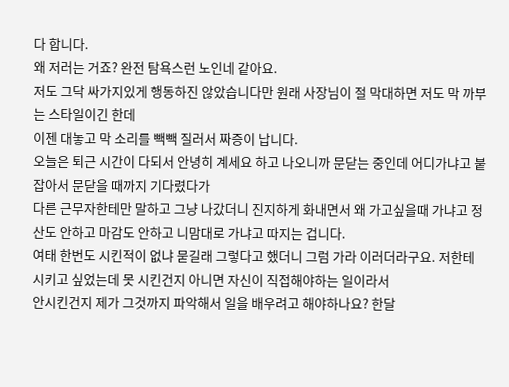다 합니다.
왜 저러는 거죠? 완전 탐욕스런 노인네 같아요.
저도 그닥 싸가지있게 행동하진 않았습니다만 원래 사장님이 절 막대하면 저도 막 까부는 스타일이긴 한데
이젠 대놓고 막 소리를 빽빽 질러서 짜증이 납니다.
오늘은 퇴근 시간이 다되서 안녕히 계세요 하고 나오니까 문닫는 중인데 어디가냐고 붙잡아서 문닫을 때까지 기다렸다가
다른 근무자한테만 말하고 그냥 나갔더니 진지하게 화내면서 왜 가고싶을때 가냐고 정산도 안하고 마감도 안하고 니맘대로 가냐고 따지는 겁니다.
여태 한번도 시킨적이 없냐 묻길래 그렇다고 했더니 그럼 가라 이러더라구요. 저한테 시키고 싶었는데 못 시킨건지 아니면 자신이 직접해야하는 일이라서
안시킨건지 제가 그것까지 파악해서 일을 배우려고 해야하나요? 한달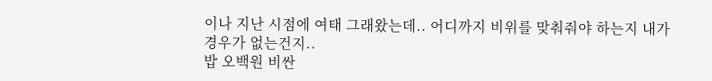이나 지난 시점에 여태 그래왔는데.. 어디까지 비위를 맞춰줘야 하는지 내가 경우가 없는건지..
밥 오백원 비싼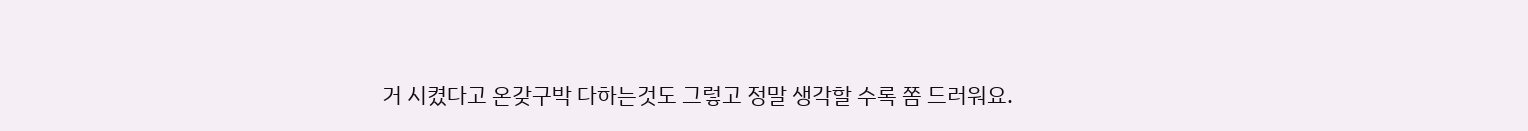거 시켰다고 온갖구박 다하는것도 그렇고 정말 생각할 수록 쫌 드러워요.